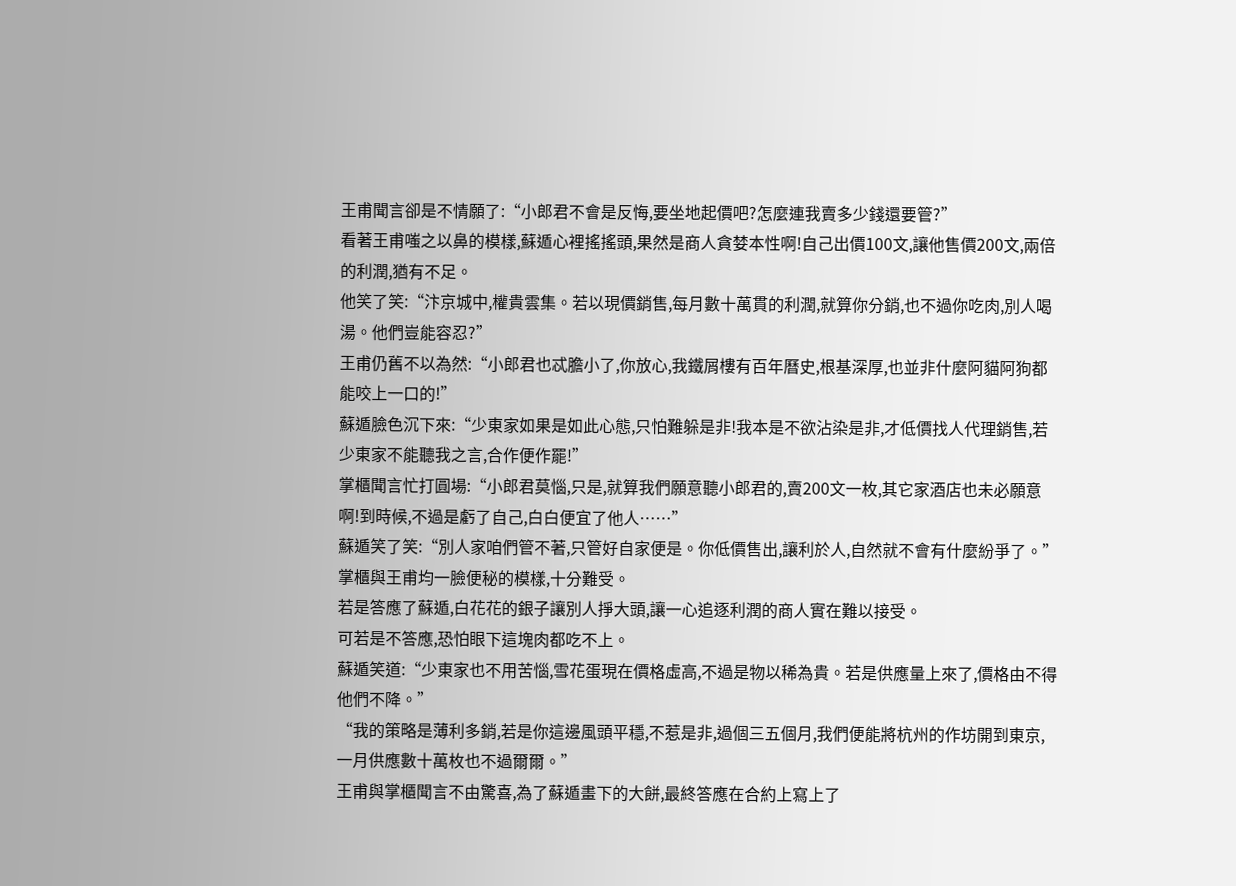王甫聞言卻是不情願了:“小郎君不會是反悔,要坐地起價吧?怎麼連我賣多少錢還要管?”
看著王甫嗤之以鼻的模樣,蘇遁心裡搖搖頭,果然是商人貪婪本性啊!自己出價100文,讓他售價200文,兩倍的利潤,猶有不足。
他笑了笑:“汴京城中,權貴雲集。若以現價銷售,每月數十萬貫的利潤,就算你分銷,也不過你吃肉,別人喝湯。他們豈能容忍?”
王甫仍舊不以為然:“小郎君也忒膽小了,你放心,我鐵屑樓有百年曆史,根基深厚,也並非什麼阿貓阿狗都能咬上一口的!”
蘇遁臉色沉下來:“少東家如果是如此心態,只怕難躲是非!我本是不欲沾染是非,才低價找人代理銷售,若少東家不能聽我之言,合作便作罷!”
掌櫃聞言忙打圓場:“小郎君莫惱,只是,就算我們願意聽小郎君的,賣200文一枚,其它家酒店也未必願意啊!到時候,不過是虧了自己,白白便宜了他人……”
蘇遁笑了笑:“別人家咱們管不著,只管好自家便是。你低價售出,讓利於人,自然就不會有什麼紛爭了。”
掌櫃與王甫均一臉便秘的模樣,十分難受。
若是答應了蘇遁,白花花的銀子讓別人掙大頭,讓一心追逐利潤的商人實在難以接受。
可若是不答應,恐怕眼下這塊肉都吃不上。
蘇遁笑道:“少東家也不用苦惱,雪花蛋現在價格虛高,不過是物以稀為貴。若是供應量上來了,價格由不得他們不降。”
“我的策略是薄利多銷,若是你這邊風頭平穩,不惹是非,過個三五個月,我們便能將杭州的作坊開到東京,一月供應數十萬枚也不過爾爾。”
王甫與掌櫃聞言不由驚喜,為了蘇遁畫下的大餅,最終答應在合約上寫上了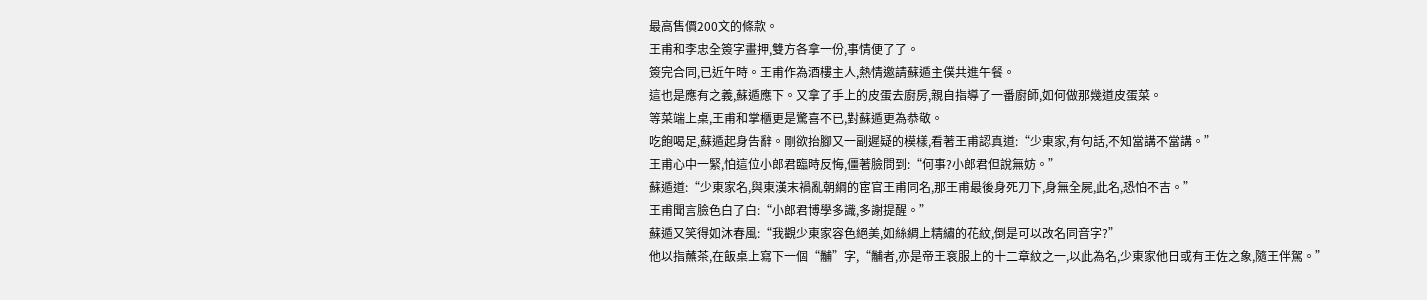最高售價200文的條款。
王甫和李忠全簽字畫押,雙方各拿一份,事情便了了。
簽完合同,已近午時。王甫作為酒樓主人,熱情邀請蘇遁主僕共進午餐。
這也是應有之義,蘇遁應下。又拿了手上的皮蛋去廚房,親自指導了一番廚師,如何做那幾道皮蛋菜。
等菜端上桌,王甫和掌櫃更是驚喜不已,對蘇遁更為恭敬。
吃飽喝足,蘇遁起身告辭。剛欲抬腳又一副遲疑的模樣,看著王甫認真道:“少東家,有句話,不知當講不當講。”
王甫心中一緊,怕這位小郎君臨時反悔,僵著臉問到:“何事?小郎君但說無妨。”
蘇遁道:“少東家名,與東漢末禍亂朝綱的宦官王甫同名,那王甫最後身死刀下,身無全屍,此名,恐怕不吉。”
王甫聞言臉色白了白:“小郎君博學多識,多謝提醒。”
蘇遁又笑得如沐春風:“我觀少東家容色絕美,如絲綢上精繡的花紋,倒是可以改名同音字?”
他以指蘸茶,在飯桌上寫下一個“黼”字,“黼者,亦是帝王袞服上的十二章紋之一,以此為名,少東家他日或有王佐之象,隨王伴駕。”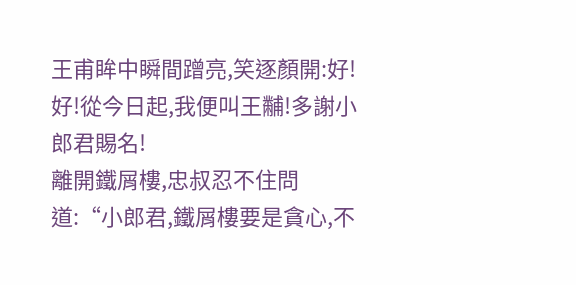王甫眸中瞬間蹭亮,笑逐顏開:好!好!從今日起,我便叫王黼!多謝小郎君賜名!
離開鐵屑樓,忠叔忍不住問道:“小郎君,鐵屑樓要是貪心,不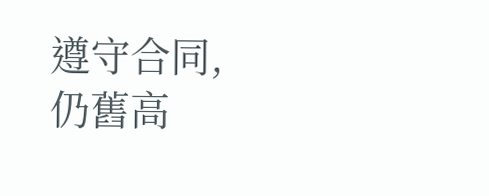遵守合同,仍舊高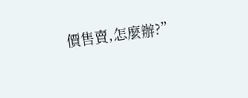價售賣,怎麼辦?”